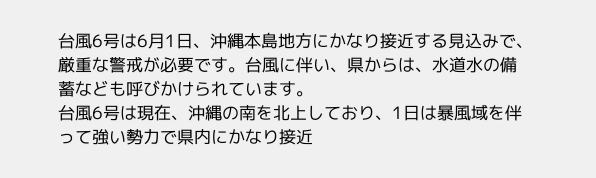台風6号は6月1日、沖縄本島地方にかなり接近する見込みで、厳重な警戒が必要です。台風に伴い、県からは、水道水の備蓄なども呼びかけられています。
台風6号は現在、沖縄の南を北上しており、1日は暴風域を伴って強い勢力で県内にかなり接近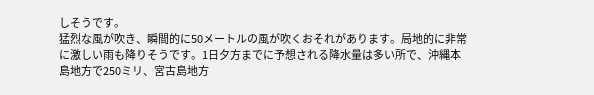しそうです。
猛烈な風が吹き、瞬間的に50メートルの風が吹くおそれがあります。局地的に非常に激しい雨も降りそうです。1日夕方までに予想される降水量は多い所で、沖縄本島地方で250ミリ、宮古島地方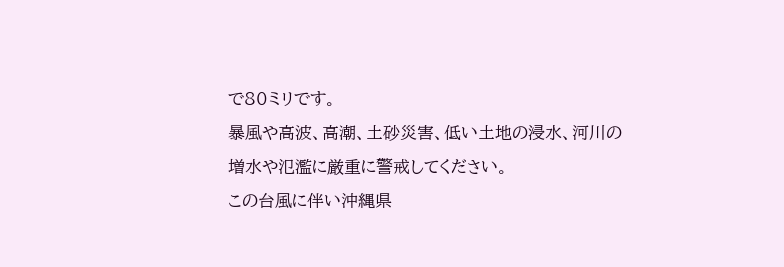で80ミリです。
暴風や高波、高潮、土砂災害、低い土地の浸水、河川の増水や氾濫に厳重に警戒してください。
この台風に伴い沖縄県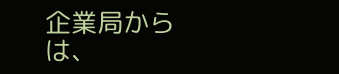企業局からは、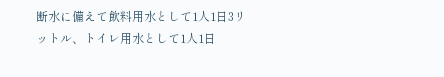断水に備えて飲料用水として1人1日3リットル、トイレ用水として1人1日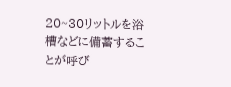20~30リットルを浴槽などに備蓄することが呼び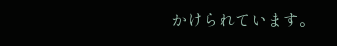かけられています。